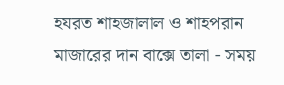হযরত শাহজালাল ও শাহপরান মাজারের দান বাক্সে তালা - সময়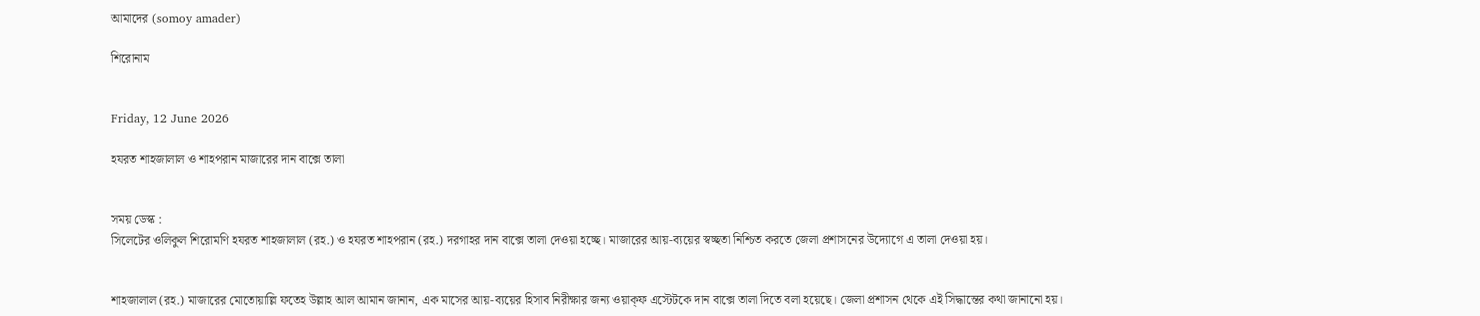আমাদের (somoy amader)

শিরোনাম


Friday, 12 June 2026

হযরত শাহজালাল ও শাহপরান মাজারের দান বাক্সে তালা


সময় ডেস্ক :
সিলেটের ওলিকুল শিরোমণি হযরত শাহজালাল (রহ.) ও হযরত শাহপরান (রহ.) দরগাহর দান বাক্সে তালা দেওয়া হচ্ছে। মাজারের আয়-ব্যয়ের স্বচ্ছতা নিশ্চিত করতে জেলা প্রশাসনের উদ্যোগে এ তালা দেওয়া হয়।


শাহজালাল (রহ.) মাজারের মোতোয়াল্লি ফতেহ উল্লাহ আল আমান জানান, এক মাসের আয়-ব্যয়ের হিসাব নিরীক্ষার জন্য ওয়াক্‌ফ এস্টেটকে দান বাক্সে তালা দিতে বলা হয়েছে। জেলা প্রশাসন থেকে এই সিদ্ধান্তের কথা জানানো হয়।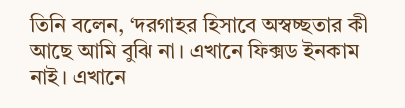তিনি বলেন, ‘দরগাহর হিসাবে অস্বচ্ছতার কী আছে আমি বুঝি না। এখানে ফিক্সড ইনকাম নাই। এখানে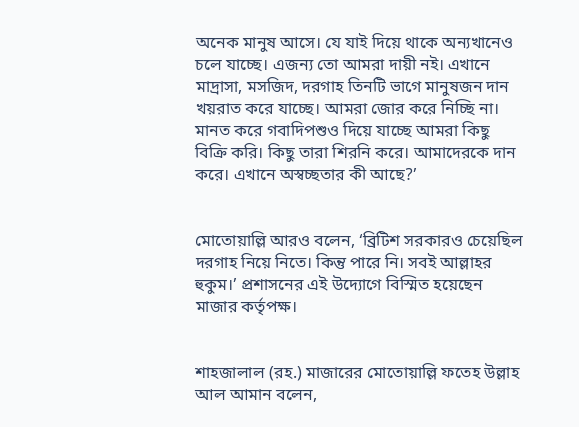অনেক মানুষ আসে। যে যাই দিয়ে থাকে অন্যখানেও চলে যাচ্ছে। এজন্য তো আমরা দায়ী নই। এখানে মাদ্রাসা, মসজিদ, দরগাহ তিনটি ভাগে মানুষজন দান খয়রাত করে যাচ্ছে। আমরা জোর করে নিচ্ছি না। মানত করে গবাদিপশুও দিয়ে যাচ্ছে আমরা কিছু বিক্রি করি। কিছু তারা শিরনি করে। আমাদেরকে দান করে। এখানে অস্বচ্ছতার কী আছে?’


মোতোয়াল্লি আরও বলেন, ‘ব্রিটিশ সরকারও চেয়েছিল দরগাহ নিয়ে নিতে। কিন্তু পারে নি। সবই আল্লাহর হুকুম।’ প্রশাসনের এই উদ্যোগে বিস্মিত হয়েছেন মাজার কর্তৃপক্ষ।


শাহজালাল (রহ.) মাজারের মোতোয়াল্লি ফতেহ উল্লাহ আল আমান বলেন,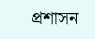প্রশাসন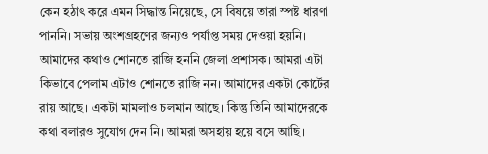কেন হঠাৎ করে এমন সিদ্ধান্ত নিয়েছে, সে বিষয়ে তারা স্পষ্ট ধারণা পাননি। সভায় অংশগ্রহণের জন্যও পর্যাপ্ত সময় দেওয়া হয়নি। আমাদের কথাও শোনতে রাজি হননি জেলা প্রশাসক। আমরা এটা কিভাবে পেলাম এটাও শোনতে রাজি নন। আমাদের একটা কোর্টের রায় আছে। একটা মামলাও চলমান আছে। কিন্তু তিনি আমাদেরকে কথা বলারও সুযোগ দেন নি। আমরা অসহায় হয়ে বসে আছি।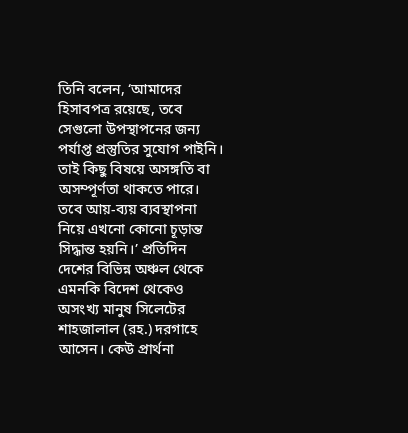তিনি বলেন, ‘আমাদের হিসাবপত্র রয়েছে, তবে সেগুলো উপস্থাপনের জন্য পর্যাপ্ত প্রস্তুতির সুযোগ পাইনি। তাই কিছু বিষয়ে অসঙ্গতি বা অসম্পূর্ণতা থাকতে পারে। তবে আয়-ব্যয় ব্যবস্থাপনা নিয়ে এখনো কোনো চূড়ান্ত সিদ্ধান্ত হয়নি।’ প্রতিদিন দেশের বিভিন্ন অঞ্চল থেকে এমনকি বিদেশ থেকেও অসংখ্য মানুষ সিলেটের শাহজালাল (রহ.) দরগাহে আসেন। কেউ প্রার্থনা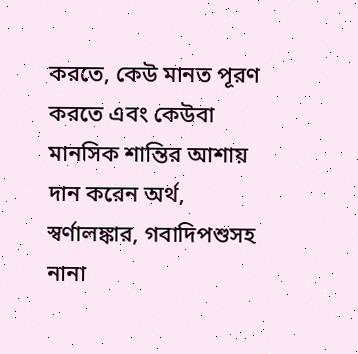করতে, কেউ মানত পূরণ করতে এবং কেউবা মানসিক শান্তির আশায় দান করেন অর্থ, স্বর্ণালঙ্কার, গবাদিপশুসহ নানা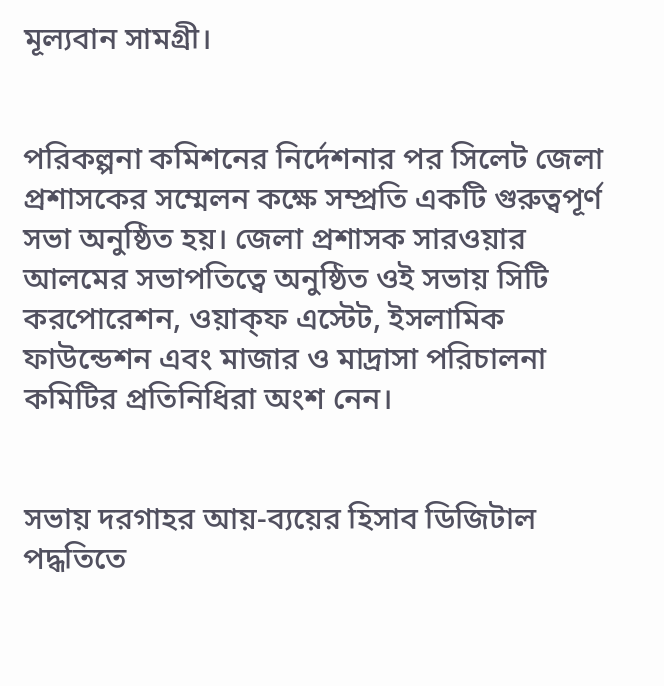মূল্যবান সামগ্রী।


পরিকল্পনা কমিশনের নির্দেশনার পর সিলেট জেলা প্রশাসকের সম্মেলন কক্ষে সম্প্রতি একটি গুরুত্বপূর্ণ সভা অনুষ্ঠিত হয়। জেলা প্রশাসক সারওয়ার আলমের সভাপতিত্বে অনুষ্ঠিত ওই সভায় সিটি করপোরেশন, ওয়াক্‌ফ এস্টেট, ইসলামিক ফাউন্ডেশন এবং মাজার ও মাদ্রাসা পরিচালনা কমিটির প্রতিনিধিরা অংশ নেন।


সভায় দরগাহর আয়-ব্যয়ের হিসাব ডিজিটাল পদ্ধতিতে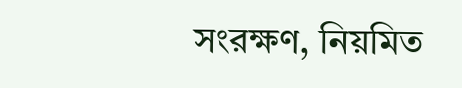সংরক্ষণ, নিয়মিত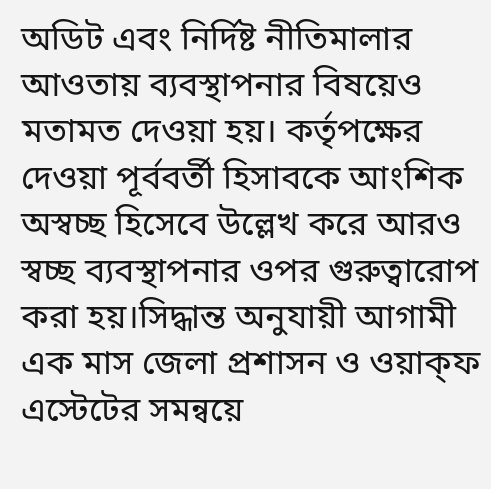অডিট এবং নির্দিষ্ট নীতিমালার আওতায় ব্যবস্থাপনার বিষয়েও মতামত দেওয়া হয়। কর্তৃপক্ষের দেওয়া পূর্ববর্তী হিসাবকে আংশিক অস্বচ্ছ হিসেবে উল্লেখ করে আরও স্বচ্ছ ব্যবস্থাপনার ওপর গুরুত্বারোপ করা হয়।সিদ্ধান্ত অনুযায়ী আগামী এক মাস জেলা প্রশাসন ও ওয়াক্‌ফ এস্টেটের সমন্বয়ে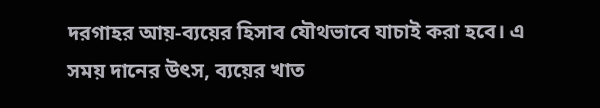দরগাহর আয়-ব্যয়ের হিসাব যৌথভাবে যাচাই করা হবে। এ সময় দানের উৎস, ব্যয়ের খাত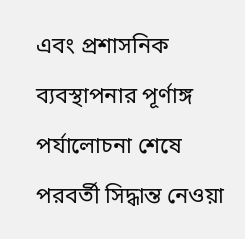এবং প্রশাসনিক ব্যবস্থাপনার পূর্ণাঙ্গ পর্যালোচনা শেষে পরবর্তী সিদ্ধান্ত নেওয়া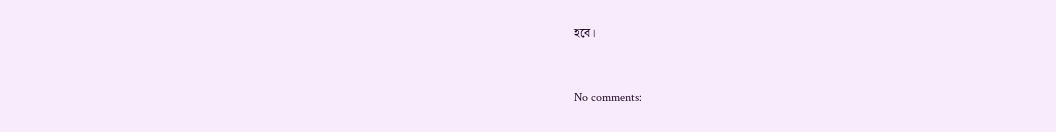হবে।


No comments: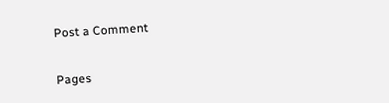Post a Comment

Pages